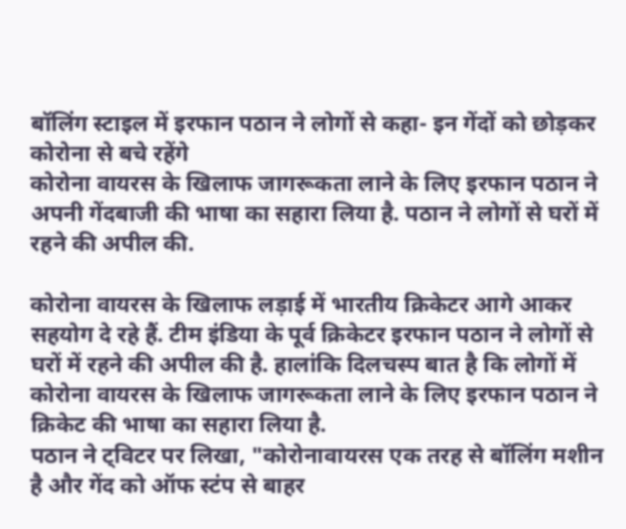बॉलिंग स्टाइल में इरफान पठान ने लोगों से कहा- इन गेंदों को छोड़कर कोरोना से बचे रहेंगे
कोरोना वायरस के खिलाफ जागरूकता लाने के लिए इरफान पठान ने अपनी गेंदबाजी की भाषा का सहारा लिया है. पठान ने लोगों से घरों में रहने की अपील की.

कोरोना वायरस के खिलाफ लड़ाई में भारतीय क्रिकेटर आगे आकर सहयोग दे रहे हैं. टीम इंडिया के पूर्व क्रिकेटर इरफान पठान ने लोगों से घरों में रहने की अपील की है. हालांकि दिलचस्प बात है कि लोगों में कोरोना वायरस के खिलाफ जागरूकता लाने के लिए इरफान पठान ने क्रिकेट की भाषा का सहारा लिया है.
पठान ने ट्विटर पर लिखा, "कोरोनावायरस एक तरह से बॉलिंग मशीन है और गेंद को ऑफ स्टंप से बाहर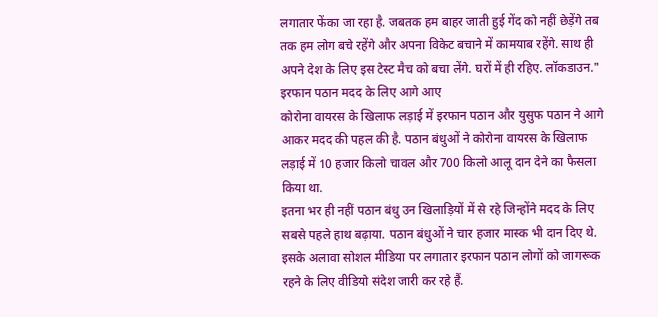लगातार फेंका जा रहा है. जबतक हम बाहर जाती हुई गेंद को नहीं छेड़ेंगे तब तक हम लोग बचे रहेंगे और अपना विकेट बचाने में कामयाब रहेंगे. साथ ही अपने देश के लिए इस टेस्ट मैच को बचा लेंगे. घरों में ही रहिए. लॉकडाउन."
इरफान पठान मदद के लिए आगे आए
कोरोना वायरस के खिलाफ लड़ाई में इरफान पठान और युसुफ पठान ने आगे आकर मदद की पहल की है. पठान बंधुओं ने कोरोना वायरस के खिलाफ लड़ाई में 10 हजार किलो चावल और 700 किलो आलू दान देने का फैसला किया था.
इतना भर ही नहीं पठान बंधु उन खिलाड़ियों में से रहे जिन्होंने मदद के लिए सबसे पहले हाथ बढ़ाया. पठान बंधुओं ने चार हजार मास्क भी दान दिए थे. इसके अलावा सोशल मीडिया पर लगातार इरफान पठान लोगों को जागरूक रहने के लिए वीडियो संदेश जारी कर रहे हैं.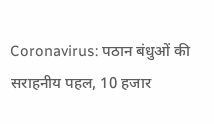Coronavirus: पठान बंधुओं की सराहनीय पहल, 10 हजार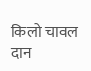किलो चावल दान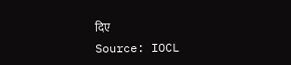दिए
Source: IOCL